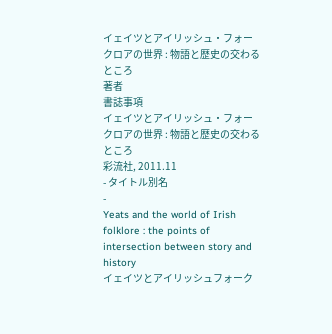イェイツとアイリッシュ・フォークロアの世界 : 物語と歴史の交わるところ
著者
書誌事項
イェイツとアイリッシュ・フォークロアの世界 : 物語と歴史の交わるところ
彩流社, 2011.11
- タイトル別名
-
Yeats and the world of Irish folklore : the points of intersection between story and history
イェイツとアイリッシュフォーク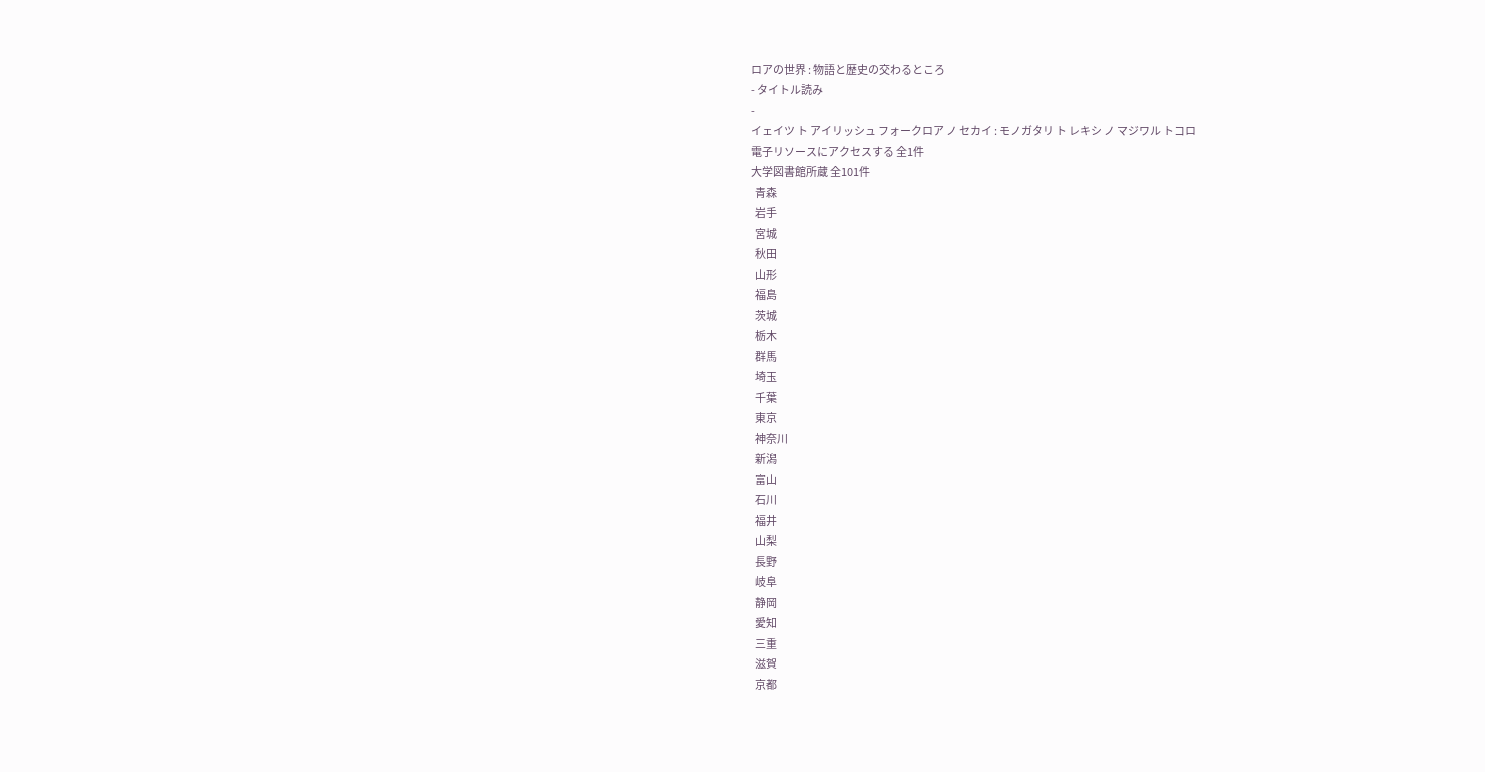ロアの世界 : 物語と歴史の交わるところ
- タイトル読み
-
イェイツ ト アイリッシュ フォークロア ノ セカイ : モノガタリ ト レキシ ノ マジワル トコロ
電子リソースにアクセスする 全1件
大学図書館所蔵 全101件
  青森
  岩手
  宮城
  秋田
  山形
  福島
  茨城
  栃木
  群馬
  埼玉
  千葉
  東京
  神奈川
  新潟
  富山
  石川
  福井
  山梨
  長野
  岐阜
  静岡
  愛知
  三重
  滋賀
  京都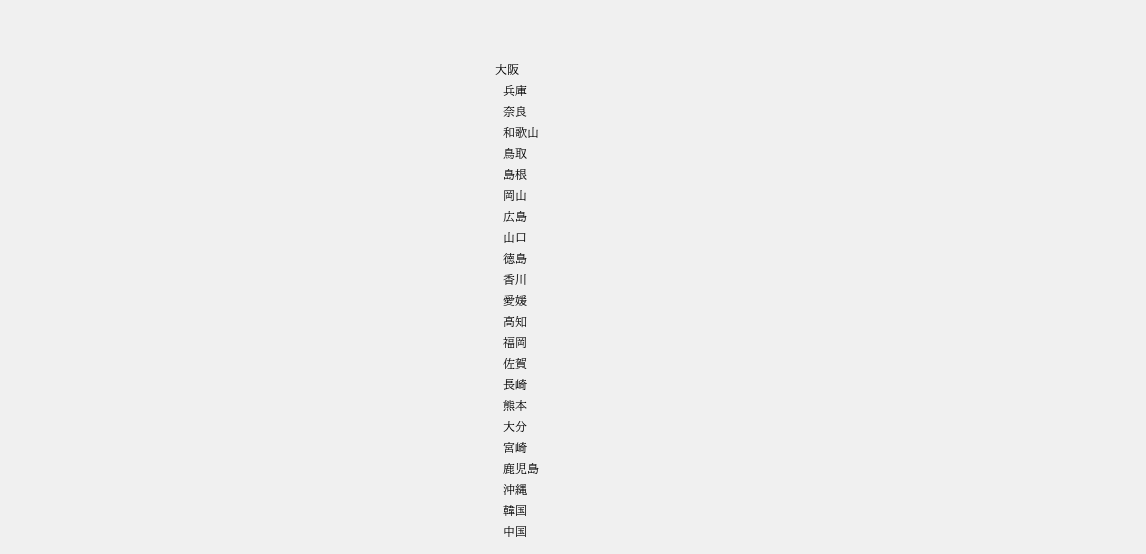大阪
  兵庫
  奈良
  和歌山
  鳥取
  島根
  岡山
  広島
  山口
  徳島
  香川
  愛媛
  高知
  福岡
  佐賀
  長崎
  熊本
  大分
  宮崎
  鹿児島
  沖縄
  韓国
  中国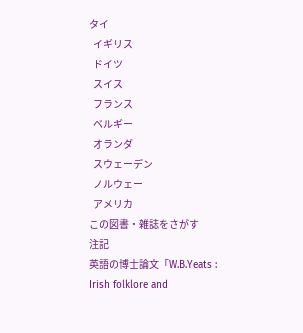タイ
  イギリス
  ドイツ
  スイス
  フランス
  ベルギー
  オランダ
  スウェーデン
  ノルウェー
  アメリカ
この図書・雑誌をさがす
注記
英語の博士論文「W.B.Yeats : Irish folklore and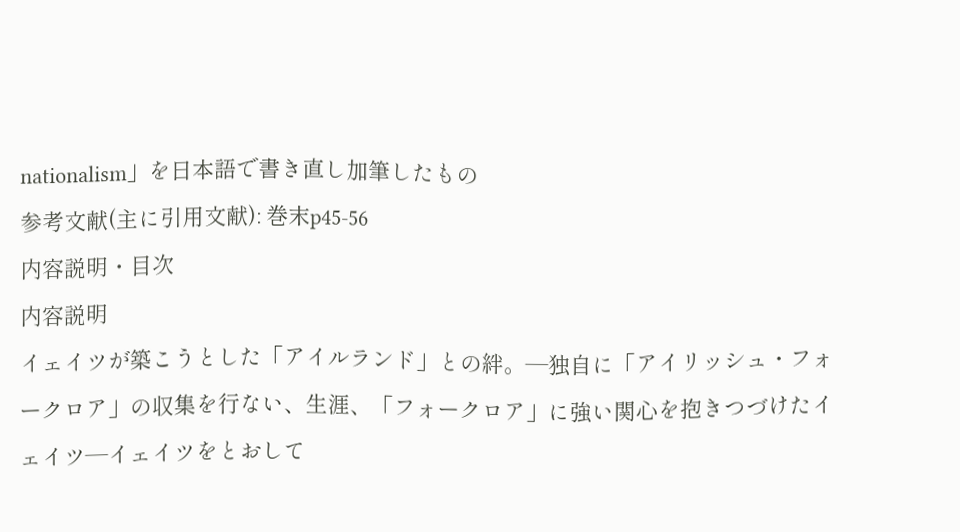nationalism」を日本語で書き直し加筆したもの
参考文献(主に引用文献): 巻末p45-56
内容説明・目次
内容説明
イェイツが築こうとした「アイルランド」との絆。—独自に「アイリッシュ・フォークロア」の収集を行ない、生涯、「フォークロア」に強い関心を抱きつづけたイェイツ—イェイツをとおして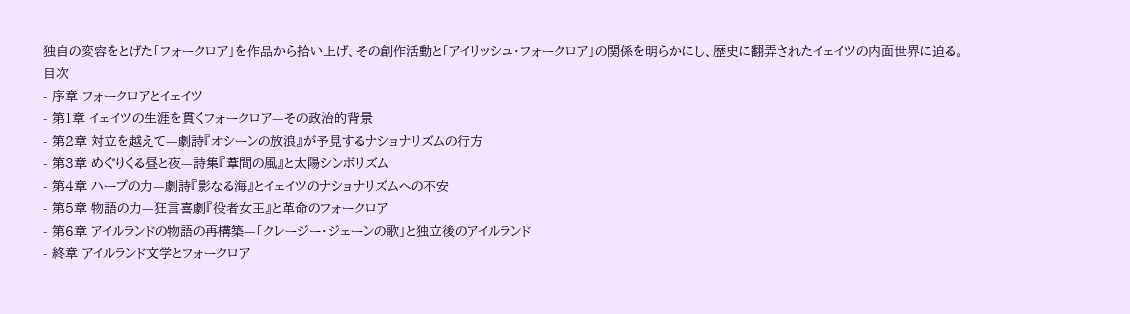独自の変容をとげた「フォークロア」を作品から拾い上げ、その創作活動と「アイリッシュ・フォークロア」の関係を明らかにし、歴史に翻弄されたイェイツの内面世界に迫る。
目次
- 序章 フォークロアとイェイツ
- 第1章 イェイツの生涯を貫くフォークロア—その政治的背景
- 第2章 対立を越えて—劇詩『オシーンの放浪』が予見するナショナリズムの行方
- 第3章 めぐりくる昼と夜—詩集『葦間の風』と太陽シンボリズム
- 第4章 ハープの力—劇詩『影なる海』とイェイツのナショナリズムへの不安
- 第5章 物語の力—狂言喜劇『役者女王』と革命のフォークロア
- 第6章 アイルランドの物語の再構築—「クレージー・ジェーンの歌」と独立後のアイルランド
- 終章 アイルランド文学とフォークロア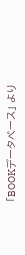「BOOKデータベース」 より